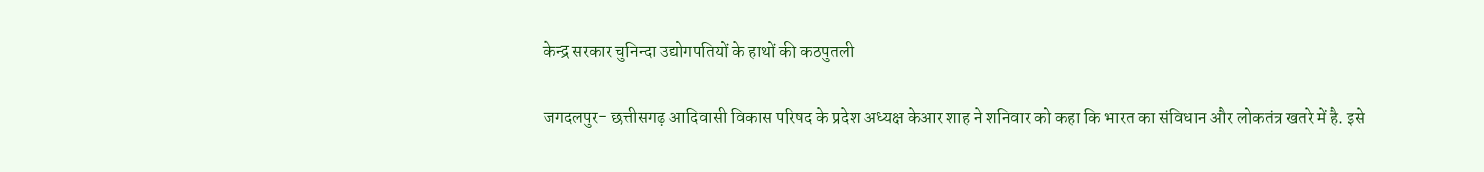केन्द्र सरकार चुनिन्दा उद्योगपतियों के हाथों की कठपुतली

जगदलपुर- छत्तीसगढ़ आदिवासी विकास परिषद के प्रदेश अध्यक्ष केआर शाह ने शनिवार को कहा कि भारत का संविधान और लोकतंत्र खतरे में है. इसे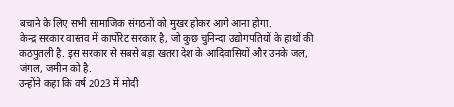बचाने के लिए सभी सामाजिक संगठनों को मुखर होकर आगे आना होगा.
केन्द्र सरकार वास्तव में कार्पोरेट सरकार है, जो कुछ चुनिन्दा उद्योगपतियों के हाथों की कठपुतली है. इस सरकार से सबसे बड़ा खतरा देश के आदिवासियों और उनके जल, जंगल, जमीन को है.
उन्होंने कहा कि वर्ष 2023 में मोदी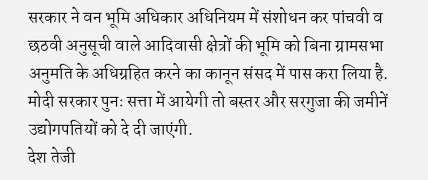सरकार ने वन भूमि अधिकार अधिनियम में संशोधन कर पांचवी व छठवी अनुसूची वाले आदिवासी क्षेत्रों की भूमि को बिना ग्रामसभा अनुमति के अधिग्रहित करने का कानून संसद में पास करा लिया है. मोदी सरकार पुनः सत्ता में आयेगी तो बस्तर और सरगुजा की जमीनें उद्योगपतियों को दे दी जाएंगी.
देश तेजी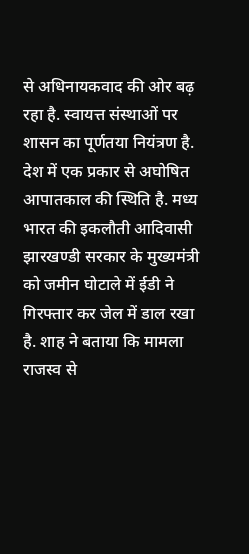से अधिनायकवाद की ओर बढ़ रहा है. स्वायत्त संस्थाओं पर शासन का पूर्णतया नियंत्रण है. देश में एक प्रकार से अघोषित आपातकाल की स्थिति है. मध्य भारत की इकलौती आदिवासी झारखण्डी सरकार के मुख्यमंत्री को जमीन घोटाले में ईडी ने गिरफ्तार कर जेल में डाल रखा है. शाह ने बताया कि मामला राजस्व से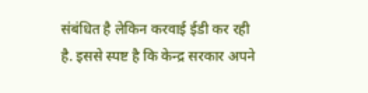संबंधित है लेकिन करवाई ईडी कर रही है. इससे स्पष्ट है कि केन्द्र सरकार अपने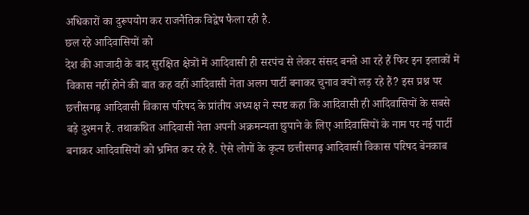अधिकारों का दुरूपयोग कर राजनैतिक विद्वेष फैला रही है.
छल रहे आदिवासियों को
देश की आजादी के बाद सुरक्षित क्षेत्रों में आदिवासी ही सरपंच से लेकर संसद बनते आ रहे हैं फिर इन इलाकों में विकास नहीं होने की बात कह वहीं आदिवासी नेता अलग पार्टी बनाकर चुनाव क्यों लड़ रहे हैं? इस प्रश्न पर छत्तीसगढ़ आदिवासी विकास परिषद के प्रांतीय अध्यक्ष ने स्पष्ट कहा कि आदिवासी ही आदिवासियों के सबसे बड़े दुश्मन हैं. तथाकथित आदिवासी नेता अपनी अक्रमन्यता छुपाने के लिए आदिवासियों के नाम पर नई पार्टी बनाकर आदिवासियों को भ्रमित कर रहे हैं. ऐसे लोगों के कृत्य छत्तीसगढ़ आदिवासी विकास परिषद बेनकाब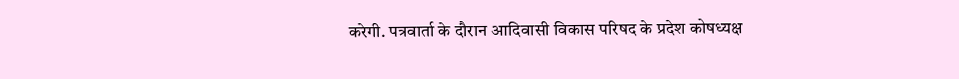करेगी. पत्रवार्ता के दौरान आदिवासी विकास परिषद के प्रदेश कोषध्यक्ष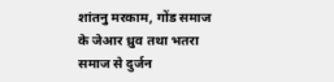शांतनु मरकाम, गोंड समाज के जेआर ध्रुव तथा भतरा समाज से दुर्जन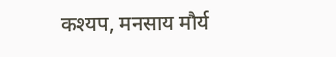कश्यप, मनसाय मौर्य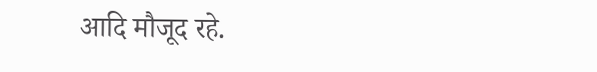आदि मौजूद रहे.